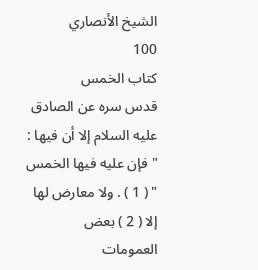الشيخ الأنصاري
100
كتاب الخمس
قدس سره عن الصادق عليه السلام إلا أن فيها : " فإن عليه فيها الخمس " ( 1 ) . ولا معارض لها إلا ( 2 ) بعض العمومات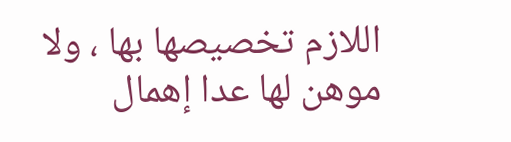اللازم تخصيصها بها ، ولا موهن لها عدا إهمال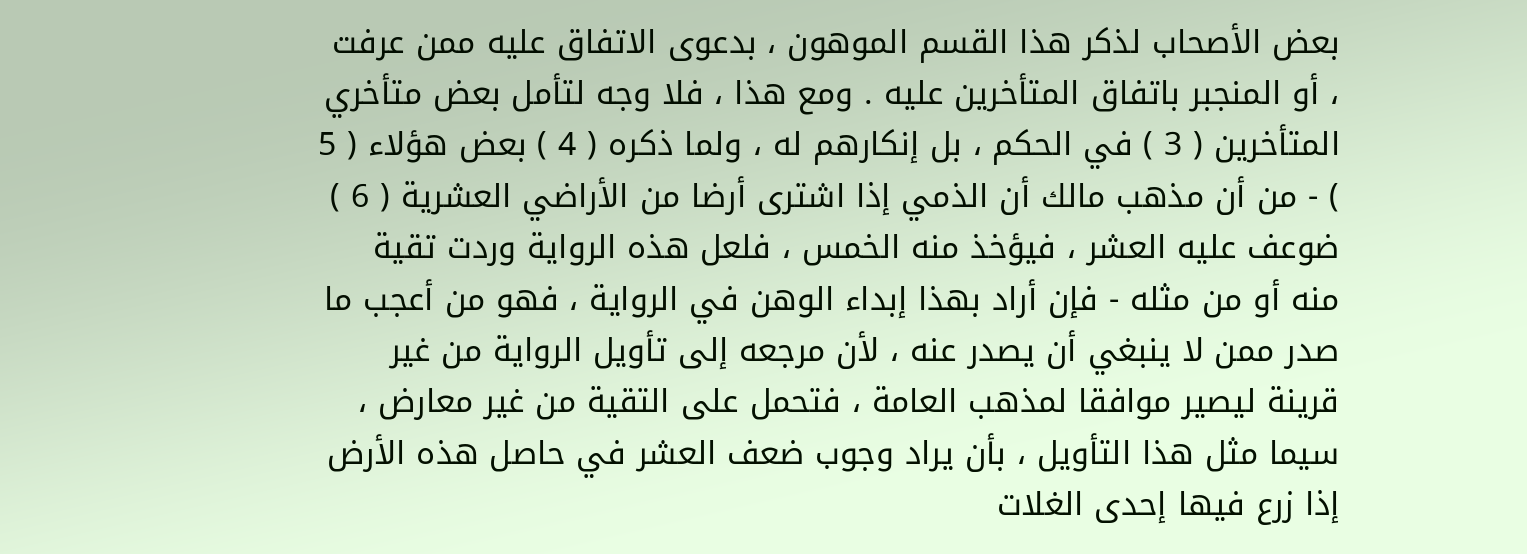بعض الأصحاب لذكر هذا القسم الموهون ، بدعوى الاتفاق عليه ممن عرفت ، أو المنجبر باتفاق المتأخرين عليه . ومع هذا ، فلا وجه لتأمل بعض متأخري المتأخرين ( 3 ) في الحكم ، بل إنكارهم له ، ولما ذكره ( 4 ) بعض هؤلاء ( 5 ) - من أن مذهب مالك أن الذمي إذا اشترى أرضا من الأراضي العشرية ( 6 ) ضوعف عليه العشر ، فيؤخذ منه الخمس ، فلعل هذه الرواية وردت تقية منه أو من مثله - فإن أراد بهذا إبداء الوهن في الرواية ، فهو من أعجب ما صدر ممن لا ينبغي أن يصدر عنه ، لأن مرجعه إلى تأويل الرواية من غير قرينة ليصير موافقا لمذهب العامة ، فتحمل على التقية من غير معارض ، سيما مثل هذا التأويل ، بأن يراد وجوب ضعف العشر في حاصل هذه الأرض إذا زرع فيها إحدى الغلات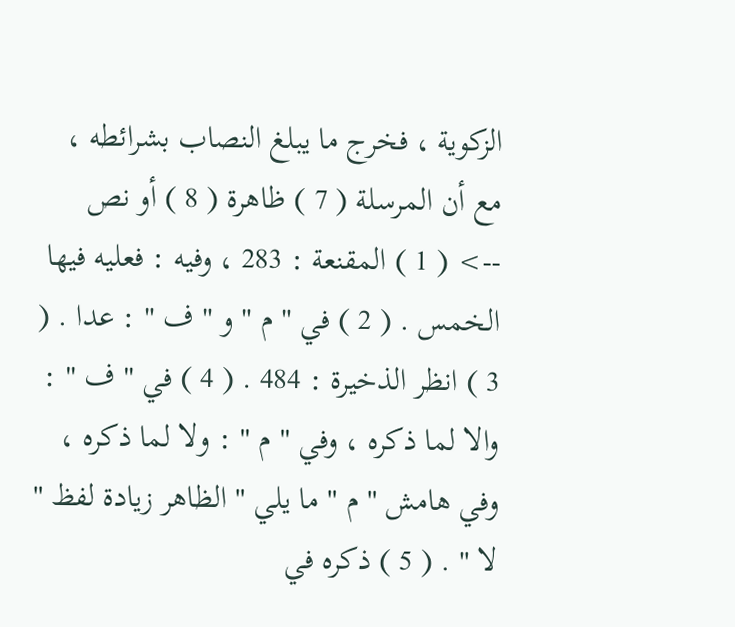الزكوية ، فخرج ما يبلغ النصاب بشرائطه ، مع أن المرسلة ( 7 ) ظاهرة ( 8 ) أو نص
--> ( 1 ) المقنعة : 283 ، وفيه : فعليه فيها الخمس . ( 2 ) في " م " و " ف " : عدا . ( 3 ) انظر الذخيرة : 484 . ( 4 ) في " ف " : والا لما ذكره ، وفي " م " : ولا لما ذكره ، وفي هامش " م " ما يلي " الظاهر زيادة لفظ " لا " . ( 5 ) ذكره في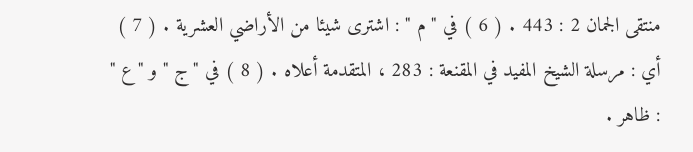منتقى الجمان 2 : 443 . ( 6 ) في " م " : اشترى شيئا من الأراضي العشرية . ( 7 ) أي : مرسلة الشيخ المفيد في المقنعة : 283 ، المتقدمة أعلاه . ( 8 ) في " ج " و " ع " : ظاهر .